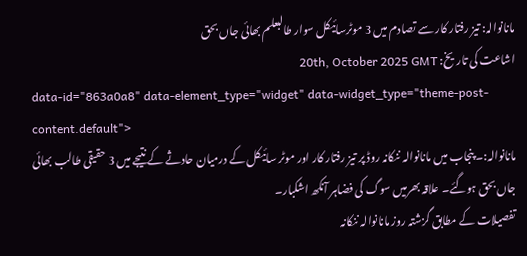مانانوالہ: تیز رفتار کار سے تصادم میں 3 موٹرسائیکل سوار طالبعلم بھائی جاں بحق
اشاعت کی تاریخ: 20th, October 2025 GMT
data-id="863a0a8" data-element_type="widget" data-widget_type="theme-post-content.default">
مانانوالہ:۔ پنجاب میں مانانوالہ ننکانہ روڈ پر تیز رفتار کار اور موٹر سائیکل کے درمیان حادثے کے نتیجے میں 3 حقیقی طالب بھائی جاں بحق ہوگئے۔ علاقہ بھرمیں سوگ کی فضاہر آنکھ اشکبار۔
تفصیلات کے مطابق گزشتہ روز مانانوالہ ننکانہ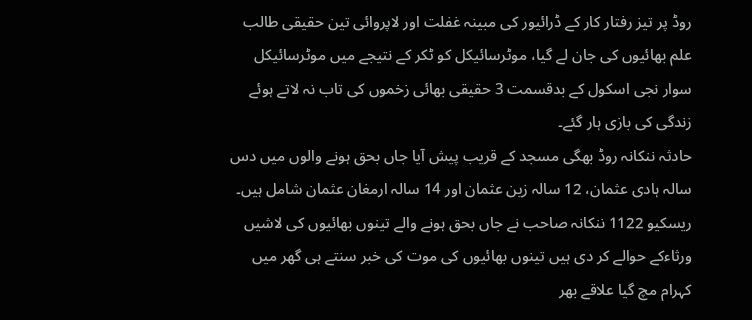روڈ پر تیز رفتار کار کے ڈرائیور کی مبینہ غفلت اور لاپروائی تین حقیقی طالب علم بھائیوں کی جان لے گیا، موٹرسائیکل کو ٹکر کے نتیجے میں موٹرسائیکل سوار نجی اسکول کے بدقسمت 3 حقیقی بھائی زخموں کی تاب نہ لاتے ہوئے زندگی کی بازی ہار گئے۔
حادثہ ننکانہ روڈ بھگی مسجد کے قریب پیش آیا جاں بحق ہونے والوں میں دس سالہ ہادی عثمان، 12 سالہ زین عثمان اور 14 سالہ ارمغان عثمان شامل ہیں۔ ریسکیو 1122 ننکانہ صاحب نے جاں بحق ہونے والے تینوں بھائیوں کی لاشیں ورثاءکے حوالے کر دی ہیں تینوں بھائیوں کی موت کی خبر سنتے ہی گھر میں کہرام مچ گیا علاقے بھر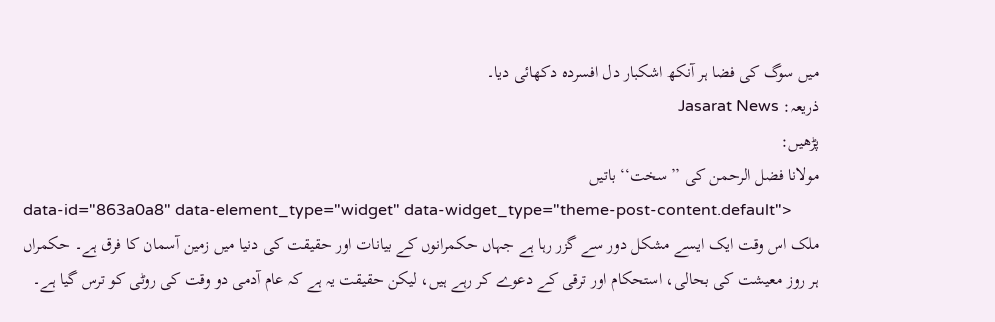میں سوگ کی فضا ہر آنکھ اشکبار دل افسردہ دکھائی دیا۔
ذریعہ: Jasarat News
پڑھیں:
مولانا فضل الرحمن کی ’’سخت‘‘ باتیں
data-id="863a0a8" data-element_type="widget" data-widget_type="theme-post-content.default">
ملک اس وقت ایک ایسے مشکل دور سے گزر رہا ہے جہاں حکمرانوں کے بیانات اور حقیقت کی دنیا میں زمین آسمان کا فرق ہے۔ حکمراں ہر روز معیشت کی بحالی، استحکام اور ترقی کے دعوے کر رہے ہیں، لیکن حقیقت یہ ہے کہ عام آدمی دو وقت کی روٹی کو ترس گیا ہے۔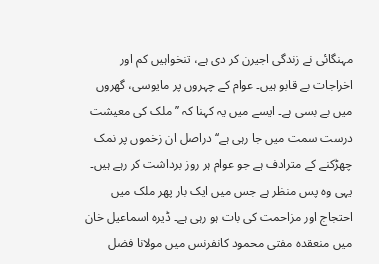مہنگائی نے زندگی اجیرن کر دی ہے، تنخواہیں کم اور اخراجات بے قابو ہیں۔ عوام کے چہروں پر مایوسی، گھروں میں بے بسی ہے۔ ایسے میں یہ کہنا کہ ’’ملک کی معیشت درست سمت میں جا رہی ہے‘‘ دراصل ان زخموں پر نمک چھڑکنے کے مترادف ہے جو عوام ہر روز برداشت کر رہے ہیں۔ یہی وہ پس منظر ہے جس میں ایک بار پھر ملک میں احتجاج اور مزاحمت کی بات ہو رہی ہے۔ ڈیرہ اسماعیل خان میں منعقدہ مفتی محمود کانفرنس میں مولانا فضل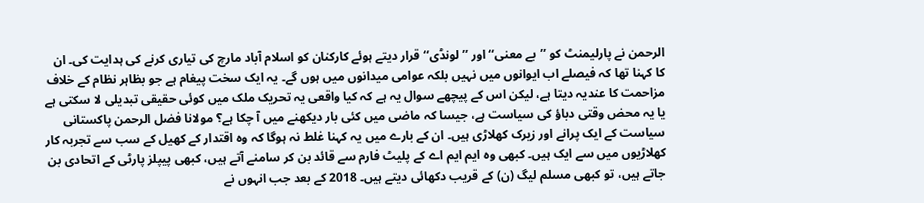الرحمن نے پارلیمنٹ کو ’’بے معنی‘‘ اور ’’لونڈی‘‘ قرار دیتے ہوئے کارکنان کو اسلام آباد مارچ کی تیاری کرنے کی ہدایت کی۔ ان کا کہنا تھا کہ فیصلے اب ایوانوں میں نہیں بلکہ عوامی میدانوں میں ہوں گے۔ یہ ایک سخت پیغام ہے جو بظاہر نظام کے خلاف مزاحمت کا عندیہ دیتا ہے، لیکن اس کے پیچھے سوال یہ ہے کہ کیا واقعی یہ تحریک ملک میں کوئی حقیقی تبدیلی لا سکتی ہے یا یہ محض وقتی دباؤ کی سیاست ہے، جیسا کہ ماضی میں کئی بار دیکھنے میں آ چکا ہے؟ مولانا فضل الرحمن پاکستانی سیاست کے ایک پرانے اور زیرک کھلاڑی ہیں۔ ان کے بارے میں یہ کہنا غلط نہ ہوگا کہ وہ اقتدار کے کھیل کے سب سے تجربہ کار کھلاڑیوں میں سے ایک ہیں۔ کبھی وہ ایم ایم اے کے پلیٹ فارم سے قائد بن کر سامنے آتے ہیں، کبھی پیپلز پارٹی کے اتحادی بن جاتے ہیں، تو کبھی مسلم لیگ (ن) کے قریب دکھائی دیتے ہیں۔ 2018 کے بعد جب انہوں نے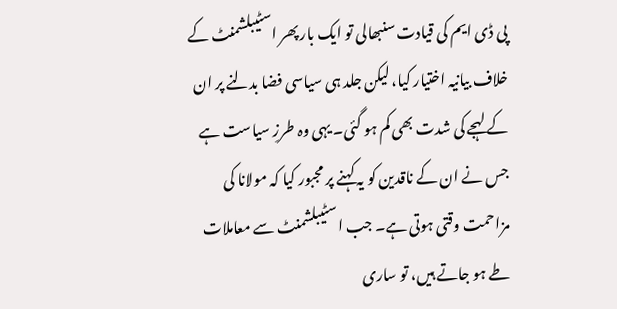پی ڈی ایم کی قیادت سنبھالی تو ایک بار پھر اسٹیبلشمنٹ کے خلاف بیانیہ اختیار کیا، لیکن جلد ہی سیاسی فضا بدلنے پر ان کے لہجے کی شدت بھی کم ہو گئی۔ یہی وہ طرزِ سیاست ہے جس نے ان کے ناقدین کو یہ کہنے پر مجبور کیا کہ مولانا کی مزاحمت وقتی ہوتی ہے۔ جب اسٹیبلشمنٹ سے معاملات طے ہو جاتے ہیں، تو ساری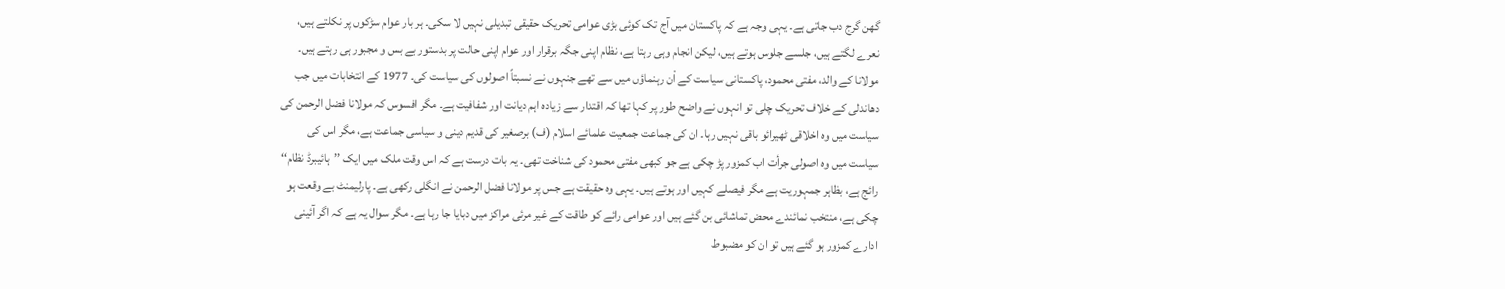گھن گرج دب جاتی ہے۔ یہی وجہ ہے کہ پاکستان میں آج تک کوئی بڑی عوامی تحریک حقیقی تبدیلی نہیں لا سکی۔ ہر بار عوام سڑکوں پر نکلتے ہیں، نعرے لگتے ہیں، جلسے جلوس ہوتے ہیں، لیکن انجام وہی رہتا ہے، نظام اپنی جگہ برقرار اور عوام اپنی حالت پر بدستور بے بس و مجبور ہی رہتے ہیں۔ مولانا کے والد، مفتی محمود، پاکستانی سیاست کے اْن رہنماؤں میں سے تھے جنہوں نے نسبتاً اصولوں کی سیاست کی۔ 1977 کے انتخابات میں جب دھاندلی کے خلاف تحریک چلی تو انہوں نے واضح طور پر کہا تھا کہ اقتدار سے زیادہ اہم دیانت اور شفافیت ہے۔ مگر افسوس کہ مولانا فضل الرحمن کی سیاست میں وہ اخلاقی ٹھیرائو باقی نہیں رہا۔ ان کی جماعت جمعیت علمائے اسلام (ف) برصغیر کی قدیم دینی و سیاسی جماعت ہے، مگر اس کی سیاست میں وہ اصولی جرأت اب کمزور پڑ چکی ہے جو کبھی مفتی محمود کی شناخت تھی۔ یہ بات درست ہے کہ اس وقت ملک میں ایک ’’ہائیبرڈ نظام‘‘ رائج ہے، بظاہر جمہوریت ہے مگر فیصلے کہیں اور ہوتے ہیں۔ یہی وہ حقیقت ہے جس پر مولانا فضل الرحمن نے انگلی رکھی ہے۔ پارلیمنٹ بے وقعت ہو چکی ہے، منتخب نمائندے محض تماشائی بن گئے ہیں اور عوامی رائے کو طاقت کے غیر مرئی مراکز میں دبایا جا رہا ہے۔ مگر سوال یہ ہے کہ اگر آئینی ادارے کمزور ہو گئے ہیں تو ان کو مضبوط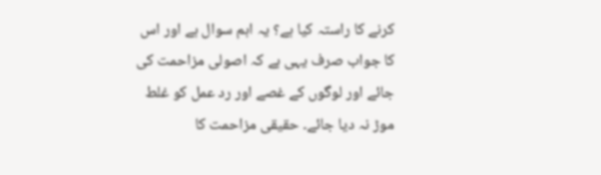کرنے کا راستہ کیا ہے؟ یہ اہم سوال ہے اور اس کا جواب صرف یہی ہے کہ اصولی مزاحمت کی جائے اور لوگوں کے غصے اور رد عمل کو غلط موڑ نہ دیا جائے۔ حقیقی مزاحمت کا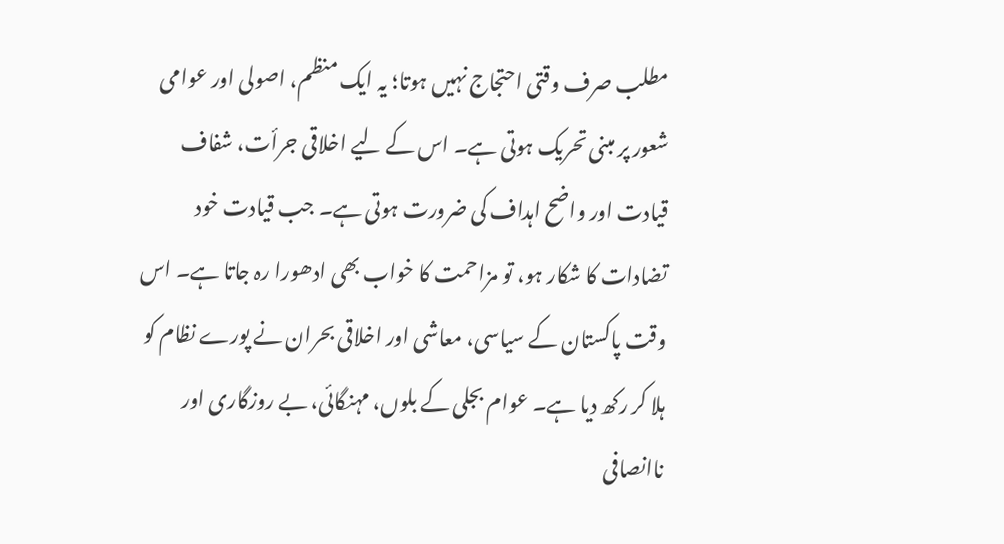مطلب صرف وقتی احتجاج نہیں ہوتا؛ یہ ایک منظم، اصولی اور عوامی شعور پر مبنی تحریک ہوتی ہے۔ اس کے لیے اخلاقی جرأت، شفاف قیادت اور واضح اہداف کی ضرورت ہوتی ہے۔ جب قیادت خود تضادات کا شکار ہو، تو مزاحمت کا خواب بھی ادھورا رہ جاتا ہے۔ اس وقت پاکستان کے سیاسی، معاشی اور اخلاقی بحران نے پورے نظام کو ہلا کر رکھ دیا ہے۔ عوام بجلی کے بلوں، مہنگائی، بے روزگاری اور ناانصافی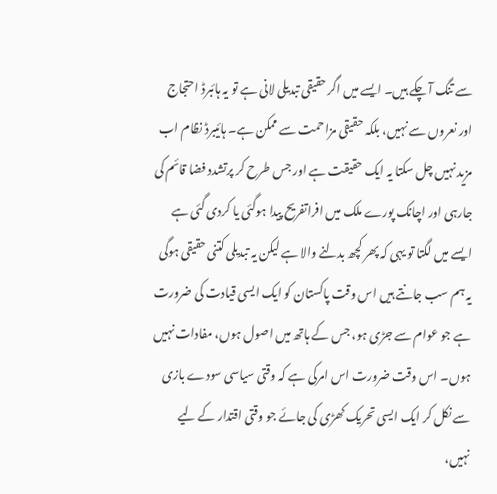سے تنگ آ چکے ہیں۔ ایسے میں اگر حقیقی تبدیلی لانی ہے تو یہ ہائبرڈ احتجاج اور نعروں سے نہیں، بلکہ حقیقی مزاحمت سے ممکن ہے۔ ہائیبرڈ نظام اب مزید نہیں چل سکتا یہ ایک حقیقت ہے اور جس طرح کر پرتشدد فضا قائم کی جارہی اور اچانک پورے ملک میں افراتفریح پیدا ہوگئی یا کردی گئی ہے ایسے میں لگتا تو یہی کہ پھر کچھ بدلنے والا ہے لیکن یہ تبدیلی کتنی حقیقی ہوگی یہ ہم سب جانتے ہیں اس وقت پاکستان کو ایک ایسی قیادت کی ضرورت ہے جو عوام سے جڑی ہو، جس کے ہاتھ میں اصول ہوں، مفادات نہیں ہوں۔ اس وقت ضرورت اس امرکی ہے کہ وقتی سیاسی سودے بازی سے نکل کر ایک ایسی تحریک کھڑی کی جائے جو وقتی اقتدار کے لیے نہیں،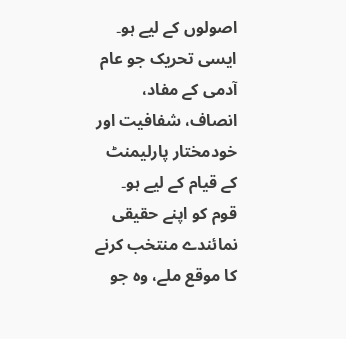اصولوں کے لیے ہو۔ ایسی تحریک جو عام آدمی کے مفاد، انصاف، شفافیت اور خودمختار پارلیمنٹ کے قیام کے لیے ہو۔ قوم کو اپنے حقیقی نمائندے منتخب کرنے کا موقع ملے، وہ جو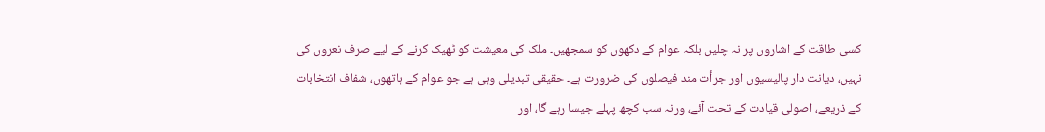کسی طاقت کے اشاروں پر نہ چلیں بلکہ عوام کے دکھوں کو سمجھیں۔ ملک کی معیشت کو ٹھیک کرنے کے لیے صرف نعروں کی نہیں، دیانت دار پالیسیوں اور جرأت مند فیصلوں کی ضرورت ہے۔ حقیقی تبدیلی وہی ہے جو عوام کے ہاتھوں، شفاف انتخابات کے ذریعے، اصولی قیادت کے تحت آئے، ورنہ سب کچھ پہلے جیسا رہے گا، اور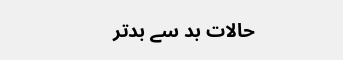حالات بد سے بدتر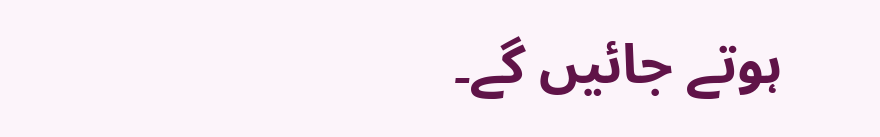ہوتے جائیں گے۔